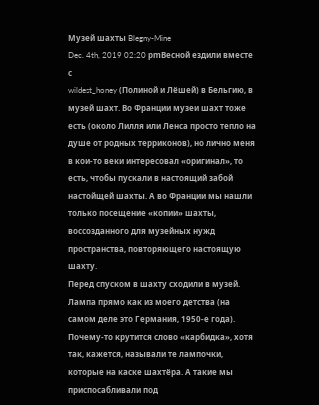Музей шахты Blegny-Mine
Dec. 4th, 2019 02:20 pmВесной ездили вместе с
wildest_honey (Полиной и Лёшей) в Бельгию, в музей шахт. Во Франции музеи шахт тоже есть (около Лилля или Ленса просто тепло на душе от родных терриконов), но лично меня в кои-то веки интересовал «оригинал», то есть, чтобы пускали в настоящий забой настойщей шахты. А во Франции мы нашли только посещение «копии» шахты, воссозданного для музейных нужд пространства, повторяющего настоящую шахту.
Перед спуском в шахту сходили в музей. Лампа прямо как из моего детства (на самом деле это Германия, 1950-е года). Почему-то крутится слово «карбидка», хотя так, кажется, называли те лампочки, которые на каске шахтёра. А такие мы приспосабливали под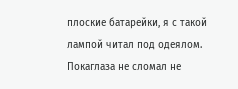плоские батарейки, я с такой лампой читал под одеялом. Покаглаза не сломал не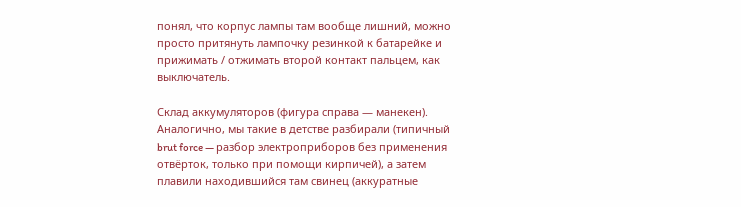понял, что корпус лампы там вообще лишний, можно просто притянуть лампочку резинкой к батарейке и прижимать / отжимать второй контакт пальцем, как выключатель.

Склад аккумуляторов (фигура справа — манекен). Аналогично, мы такие в детстве разбирали (типичный brut force — разбор электроприборов без применения отвёрток, только при помощи кирпичей), а затем плавили находившийся там свинец (аккуратные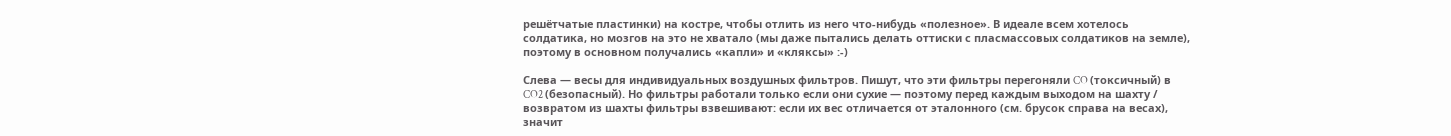решётчатые пластинки) на костре, чтобы отлить из него что-нибудь «полезное». В идеале всем хотелось солдатика, но мозгов на это не хватало (мы даже пытались делать оттиски с пласмассовых солдатиков на земле), поэтому в основном получались «капли» и «кляксы» :-)

Слева — весы для индивидуальных воздушных фильтров. Пишут, что эти фильтры перегоняли CO (токсичный) в CO2 (безопасный). Но фильтры работали только если они сухие — поэтому перед каждым выходом на шахту / возвратом из шахты фильтры взвешивают: если их вес отличается от эталонного (см. брусок справа на весах), значит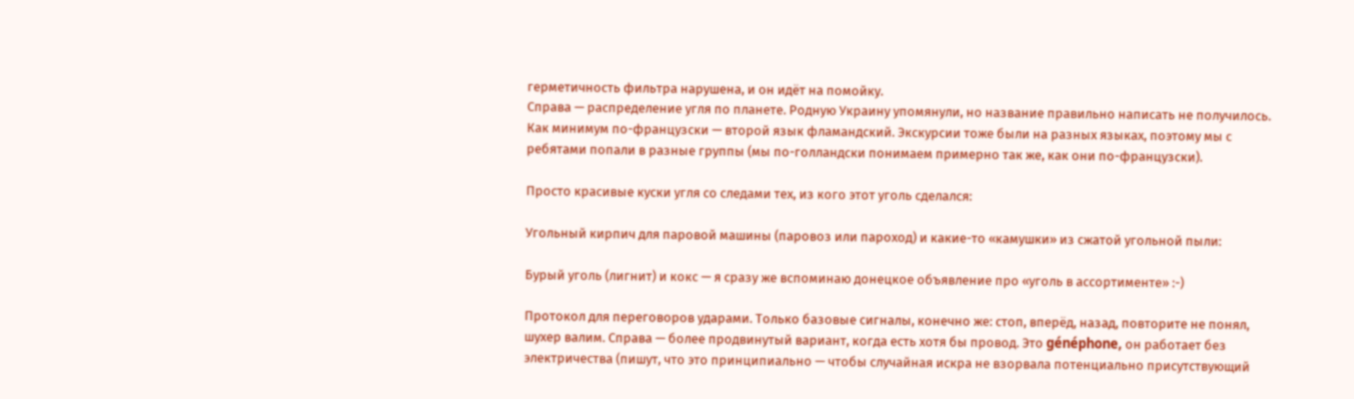герметичность фильтра нарушена, и он идёт на помойку.
Справа — распределение угля по планете. Родную Украину упомянули, но название правильно написать не получилось. Как минимум по-французски — второй язык фламандский. Экскурсии тоже были на разных языках, поэтому мы с ребятами попали в разные группы (мы по-голландски понимаем примерно так же, как они по-французски).

Просто красивые куски угля со следами тех, из кого этот уголь сделался:

Угольный кирпич для паровой машины (паровоз или пароход) и какие-то «камушки» из сжатой угольной пыли:

Бурый уголь (лигнит) и кокс — я сразу же вспоминаю донецкое объявление про «уголь в ассортименте» :-)

Протокол для переговоров ударами. Только базовые сигналы, конечно же: стоп, вперёд, назад, повторите не понял, шухер валим. Справа — более продвинутый вариант, когда есть хотя бы провод. Это généphone, он работает без электричества (пишут, что это принципиально — чтобы случайная искра не взорвала потенциально присутствующий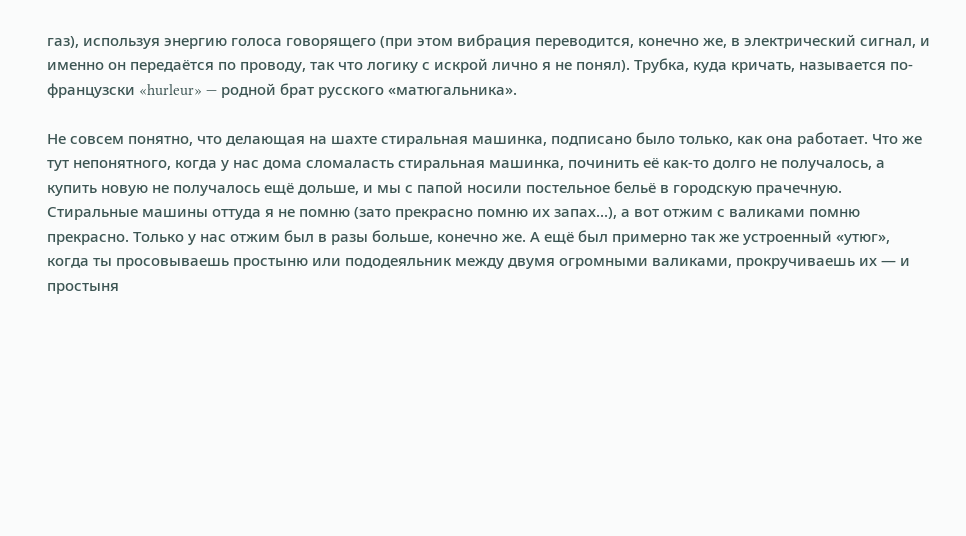газ), используя энергию голоса говорящего (при этом вибрация переводится, конечно же, в электрический сигнал, и именно он передаётся по проводу, так что логику с искрой лично я не понял). Трубка, куда кричать, называется по-французски «hurleur» — родной брат русского «матюгальника».

Не совсем понятно, что делающая на шахте стиральная машинка, подписано было только, как она работает. Что же тут непонятного, когда у нас дома сломаласть стиральная машинка, починить её как-то долго не получалось, а купить новую не получалось ещё дольше, и мы с папой носили постельное бельё в городскую прачечную. Стиральные машины оттуда я не помню (зато прекрасно помню их запах...), а вот отжим с валиками помню прекрасно. Только у нас отжим был в разы больше, конечно же. А ещё был примерно так же устроенный «утюг», когда ты просовываешь простыню или пододеяльник между двумя огромными валиками, прокручиваешь их — и простыня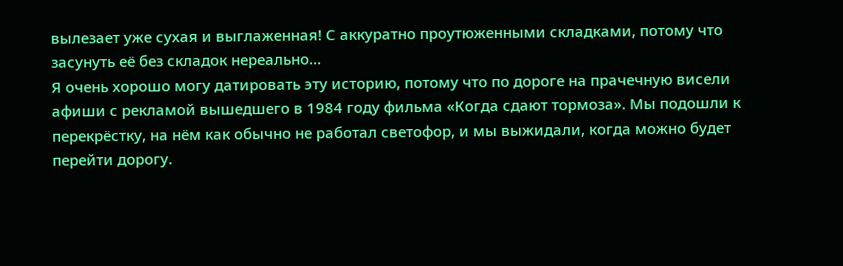вылезает уже сухая и выглаженная! С аккуратно проутюженными складками, потому что засунуть её без складок нереально...
Я очень хорошо могу датировать эту историю, потому что по дороге на прачечную висели афиши с рекламой вышедшего в 1984 году фильма «Когда сдают тормоза». Мы подошли к перекрёстку, на нём как обычно не работал светофор, и мы выжидали, когда можно будет перейти дорогу.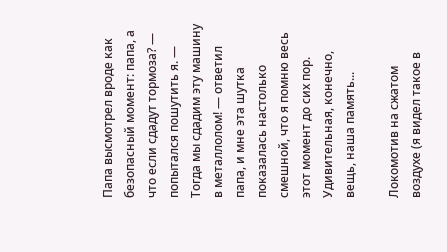Папа высмотрел вроде как безопасный момент: папа, а что если сдадут тормоза? — попытался пошутить я. — Тогда мы сдадим эту машину в металлолом! — ответил папа, и мне эта шутка показалась настолько смешной, что я помню весь этот момент до сих пор. Удивительная, конечно, вещь, наша память...

Локомотив на сжатом воздухе (я видел такое в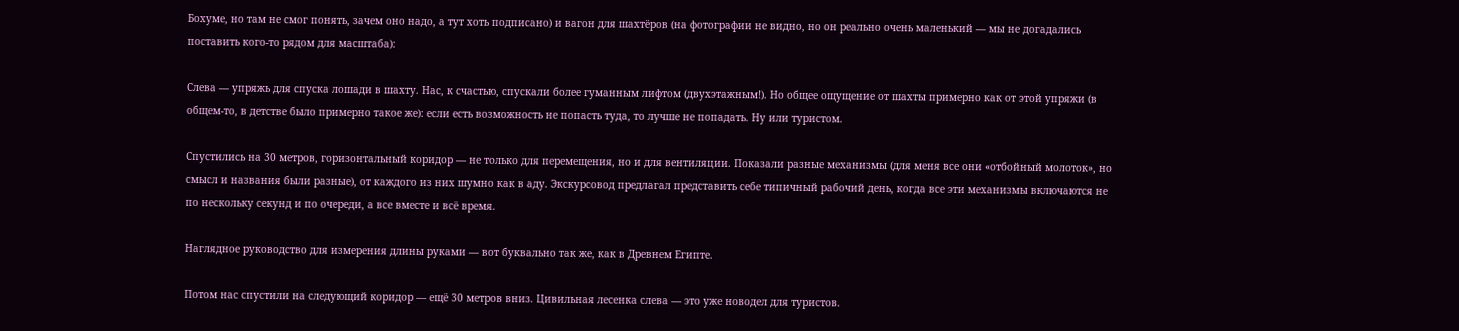Бохуме, но там не смог понять, зачем оно надо, а тут хоть подписано) и вагон для шахтёров (на фотографии не видно, но он реально очень маленький — мы не догадались поставить кого-то рядом для масштаба):

Слева — упряжь для спуска лошади в шахту. Нас, к счастью, спускали более гуманным лифтом (двухэтажным!). Но общее ощущение от шахты примерно как от этой упряжи (в общем-то, в детстве было примерно такое же): если есть возможность не попасть туда, то лучше не попадать. Ну или туристом.

Спустились на 30 метров, горизонтальный коридор — не только для перемещения, но и для вентиляции. Показали разные механизмы (для меня все они «отбойный молоток», но смысл и названия были разные), от каждого из них шумно как в аду. Экскурсовод предлагал представить себе типичный рабочий день, когда все эти механизмы включаются не по нескольку секунд и по очереди, а все вместе и всё время.

Наглядное руководство для измерения длины руками — вот буквально так же, как в Древнем Египте.

Потом нас спустили на следующий коридор — ещё 30 метров вниз. Цивильная лесенка слева — это уже новодел для туристов.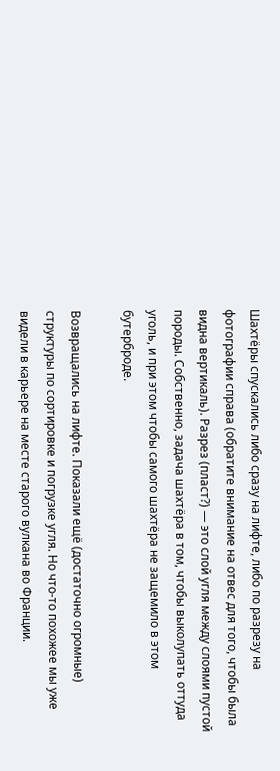Шахтёры спускались либо сразу на лифте, либо по разрезу на фотографии справа (обратите внимание на отвес для того, чтобы была видна вертикаль). Разрез (пласт?) — это слой угля между слоями пустой породы. Собственно, задача шахтёра в том, чтобы выколупать оттуда уголь, и при этом чтобы самого шахтёра не защемило в этом бутерброде.

Возвращались на лифте. Показали ещё (достаточно огромные) структуры по сортировке и погрузке угля. Но что-то похожее мы уже видели в карьере на месте старого вулкана во Франции.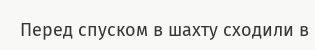Перед спуском в шахту сходили в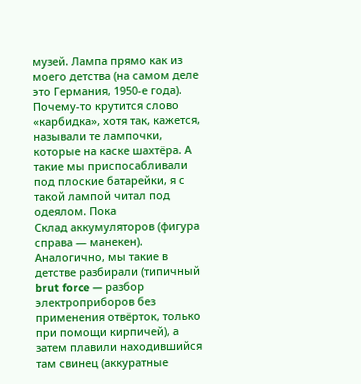музей. Лампа прямо как из моего детства (на самом деле это Германия, 1950-е года). Почему-то крутится слово «карбидка», хотя так, кажется, называли те лампочки, которые на каске шахтёра. А такие мы приспосабливали под плоские батарейки, я с такой лампой читал под одеялом. Пока
Склад аккумуляторов (фигура справа — манекен). Аналогично, мы такие в детстве разбирали (типичный brut force — разбор электроприборов без применения отвёрток, только при помощи кирпичей), а затем плавили находившийся там свинец (аккуратные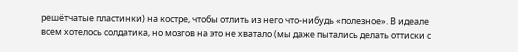решётчатые пластинки) на костре, чтобы отлить из него что-нибудь «полезное». В идеале всем хотелось солдатика, но мозгов на это не хватало (мы даже пытались делать оттиски с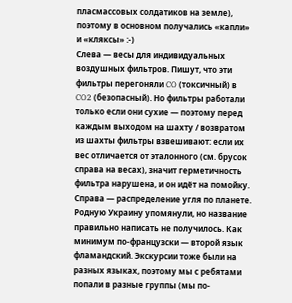пласмассовых солдатиков на земле), поэтому в основном получались «капли» и «кляксы» :-)
Слева — весы для индивидуальных воздушных фильтров. Пишут, что эти фильтры перегоняли CO (токсичный) в CO2 (безопасный). Но фильтры работали только если они сухие — поэтому перед каждым выходом на шахту / возвратом из шахты фильтры взвешивают: если их вес отличается от эталонного (см. брусок справа на весах), значит герметичность фильтра нарушена, и он идёт на помойку.
Справа — распределение угля по планете. Родную Украину упомянули, но название правильно написать не получилось. Как минимум по-французски — второй язык фламандский. Экскурсии тоже были на разных языках, поэтому мы с ребятами попали в разные группы (мы по-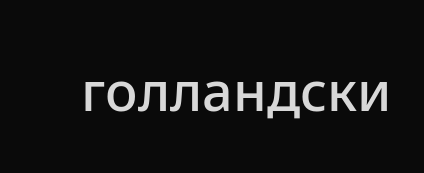голландски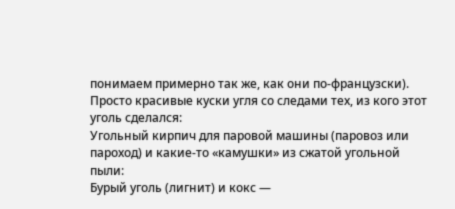понимаем примерно так же, как они по-французски).
Просто красивые куски угля со следами тех, из кого этот уголь сделался:
Угольный кирпич для паровой машины (паровоз или пароход) и какие-то «камушки» из сжатой угольной пыли:
Бурый уголь (лигнит) и кокс —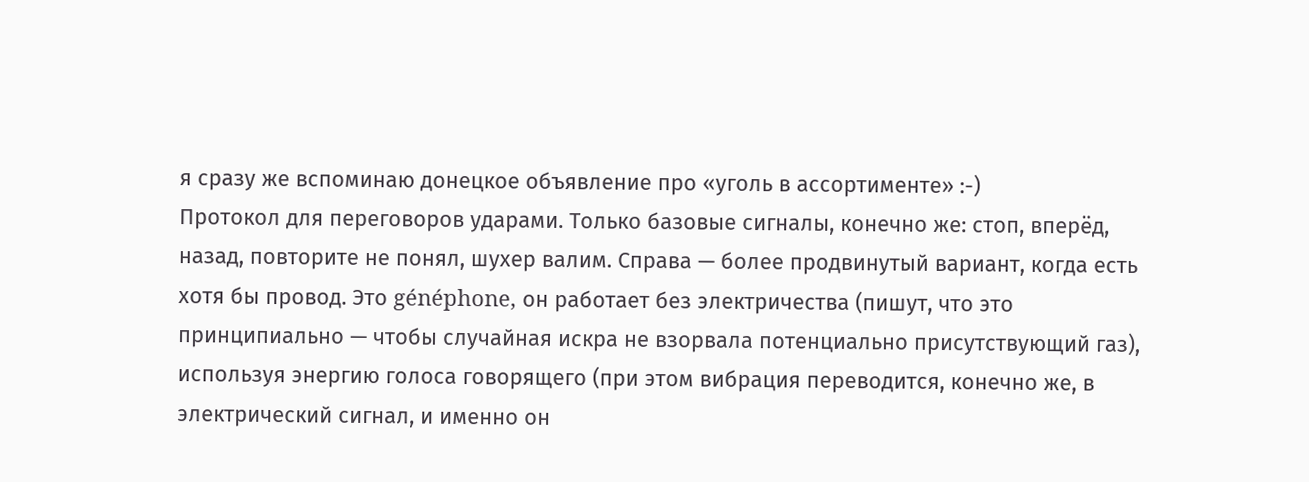я сразу же вспоминаю донецкое объявление про «уголь в ассортименте» :-)
Протокол для переговоров ударами. Только базовые сигналы, конечно же: стоп, вперёд, назад, повторите не понял, шухер валим. Справа — более продвинутый вариант, когда есть хотя бы провод. Это généphone, он работает без электричества (пишут, что это принципиально — чтобы случайная искра не взорвала потенциально присутствующий газ), используя энергию голоса говорящего (при этом вибрация переводится, конечно же, в электрический сигнал, и именно он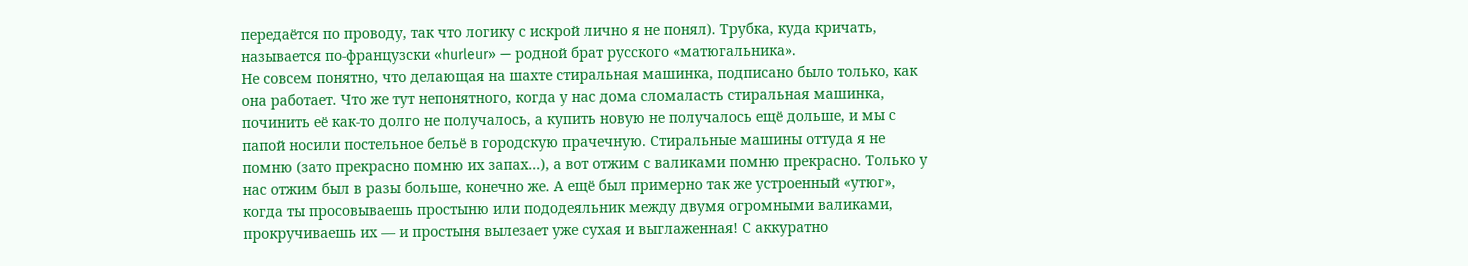передаётся по проводу, так что логику с искрой лично я не понял). Трубка, куда кричать, называется по-французски «hurleur» — родной брат русского «матюгальника».
Не совсем понятно, что делающая на шахте стиральная машинка, подписано было только, как она работает. Что же тут непонятного, когда у нас дома сломаласть стиральная машинка, починить её как-то долго не получалось, а купить новую не получалось ещё дольше, и мы с папой носили постельное бельё в городскую прачечную. Стиральные машины оттуда я не помню (зато прекрасно помню их запах...), а вот отжим с валиками помню прекрасно. Только у нас отжим был в разы больше, конечно же. А ещё был примерно так же устроенный «утюг», когда ты просовываешь простыню или пододеяльник между двумя огромными валиками, прокручиваешь их — и простыня вылезает уже сухая и выглаженная! С аккуратно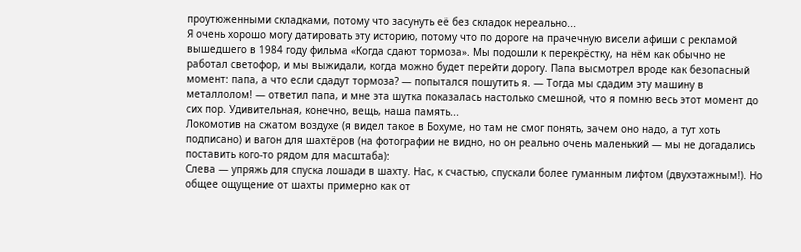проутюженными складками, потому что засунуть её без складок нереально...
Я очень хорошо могу датировать эту историю, потому что по дороге на прачечную висели афиши с рекламой вышедшего в 1984 году фильма «Когда сдают тормоза». Мы подошли к перекрёстку, на нём как обычно не работал светофор, и мы выжидали, когда можно будет перейти дорогу. Папа высмотрел вроде как безопасный момент: папа, а что если сдадут тормоза? — попытался пошутить я. — Тогда мы сдадим эту машину в металлолом! — ответил папа, и мне эта шутка показалась настолько смешной, что я помню весь этот момент до сих пор. Удивительная, конечно, вещь, наша память...
Локомотив на сжатом воздухе (я видел такое в Бохуме, но там не смог понять, зачем оно надо, а тут хоть подписано) и вагон для шахтёров (на фотографии не видно, но он реально очень маленький — мы не догадались поставить кого-то рядом для масштаба):
Слева — упряжь для спуска лошади в шахту. Нас, к счастью, спускали более гуманным лифтом (двухэтажным!). Но общее ощущение от шахты примерно как от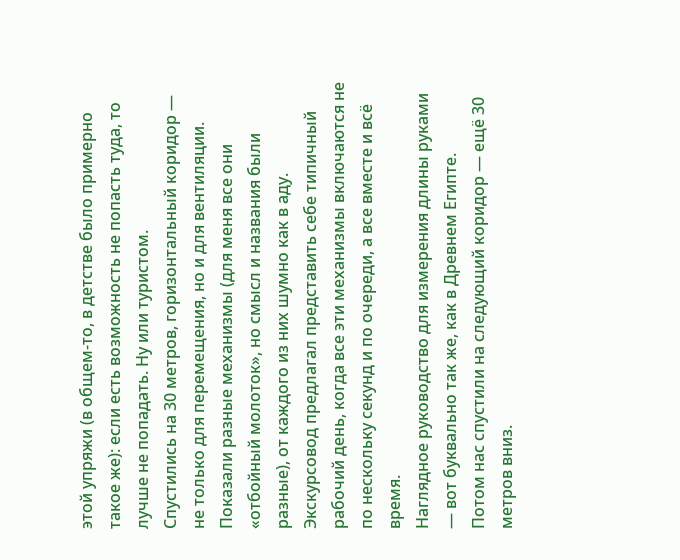этой упряжи (в общем-то, в детстве было примерно такое же): если есть возможность не попасть туда, то лучше не попадать. Ну или туристом.
Спустились на 30 метров, горизонтальный коридор — не только для перемещения, но и для вентиляции. Показали разные механизмы (для меня все они «отбойный молоток», но смысл и названия были разные), от каждого из них шумно как в аду. Экскурсовод предлагал представить себе типичный рабочий день, когда все эти механизмы включаются не по нескольку секунд и по очереди, а все вместе и всё время.
Наглядное руководство для измерения длины руками — вот буквально так же, как в Древнем Египте.
Потом нас спустили на следующий коридор — ещё 30 метров вниз.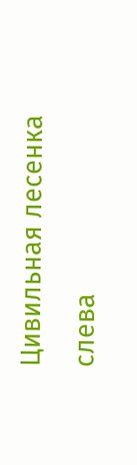Цивильная лесенка слева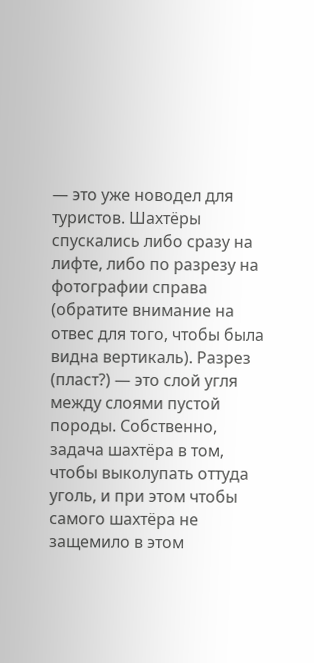— это уже новодел для туристов. Шахтёры спускались либо сразу на лифте, либо по разрезу на фотографии справа (обратите внимание на отвес для того, чтобы была видна вертикаль). Разрез (пласт?) — это слой угля между слоями пустой породы. Собственно, задача шахтёра в том, чтобы выколупать оттуда уголь, и при этом чтобы самого шахтёра не защемило в этом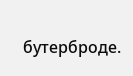бутерброде.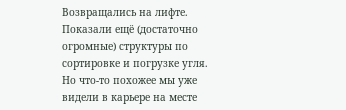Возвращались на лифте. Показали ещё (достаточно огромные) структуры по сортировке и погрузке угля. Но что-то похожее мы уже видели в карьере на месте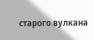старого вулкана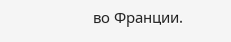во Франции.